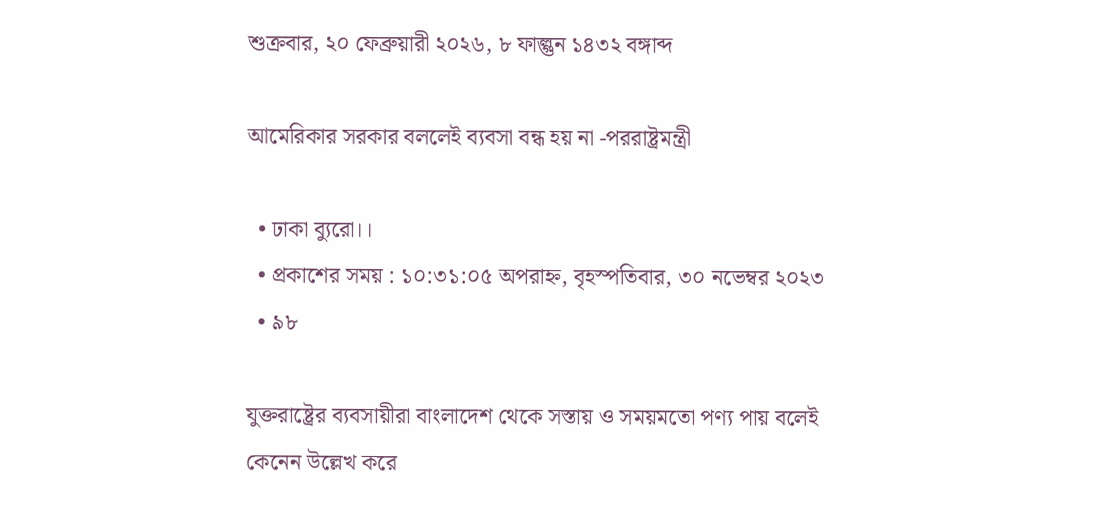শুক্রবার, ২০ ফেব্রুয়ারী ২০২৬, ৮ ফাল্গুন ১৪৩২ বঙ্গাব্দ

আমেরিকার সরকার বললেই ব্যবসা বন্ধ হয় না -পররাষ্ট্রমন্ত্রী

  • ঢাকা ব্যুরো।।
  • প্রকাশের সময় : ১০:৩১:০৫ অপরাহ্ন, বৃহস্পতিবার, ৩০ নভেম্বর ২০২৩
  • ৯৮

যুক্তরাষ্ট্রের ব্যবসায়ীরা বাংলাদেশ থেকে সস্তায় ও সময়মতো পণ্য পায় বলেই কেনেন উল্লেখ করে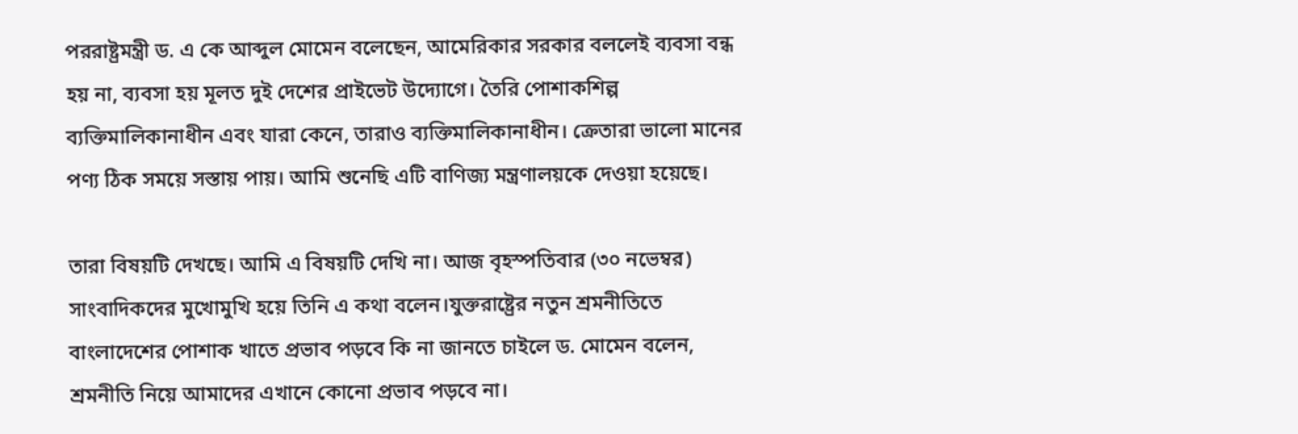পররাষ্ট্রমন্ত্রী ড. এ কে আব্দুল মোমেন বলেছেন, আমেরিকার সরকার বললেই ব্যবসা বন্ধ হয় না, ব্যবসা হয় মূলত দুই দেশের প্রাইভেট উদ্যোগে। তৈরি পোশাকশিল্প ব্যক্তিমালিকানাধীন এবং যারা কেনে, তারাও ব্যক্তিমালিকানাধীন। ক্রেতারা ভালো মানের পণ্য ঠিক সময়ে সস্তায় পায়। আমি শুনেছি এটি বাণিজ্য মন্ত্রণালয়কে দেওয়া হয়েছে।

তারা বিষয়টি দেখছে। আমি এ বিষয়টি দেখি না। আজ বৃহস্পতিবার (৩০ নভেম্বর) সাংবাদিকদের মুখোমুখি হয়ে তিনি এ কথা বলেন।যুক্তরাষ্ট্রের নতুন শ্রমনীতিতে বাংলাদেশের পোশাক খাতে প্রভাব পড়বে কি না জানতে চাইলে ড. মোমেন বলেন, শ্রমনীতি নিয়ে আমাদের এখানে কোনো প্রভাব পড়বে না।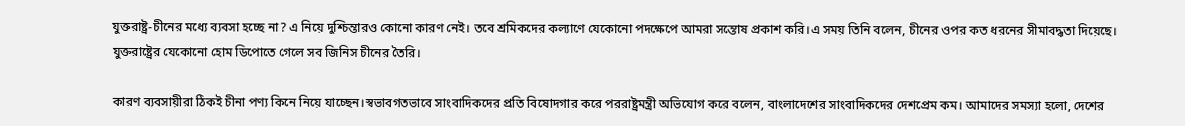যুক্তরাষ্ট্র-চীনের মধ্যে ব্যবসা হচ্ছে না? এ নিয়ে দুশ্চিন্তারও কোনো কারণ নেই। তবে শ্রমিকদের কল্যাণে যেকোনো পদক্ষেপে আমরা সন্তোষ প্রকাশ করি।এ সময় তিনি বলেন, চীনের ওপর কত ধরনের সীমাবদ্ধতা দিয়েছে। যুক্তরাষ্ট্রের যেকোনো হোম ডিপোতে গেলে সব জিনিস চীনের তৈরি।

কারণ ব্যবসায়ীরা ঠিকই চীনা পণ্য কিনে নিয়ে যাচ্ছেন।স্বভাবগতভাবে সাংবাদিকদের প্রতি বিষোদগার করে পররাষ্ট্রমন্ত্রী অভিযোগ করে বলেন, বাংলাদেশের সাংবাদিকদের দেশপ্রেম কম। আমাদের সমস্যা হলো, দেশের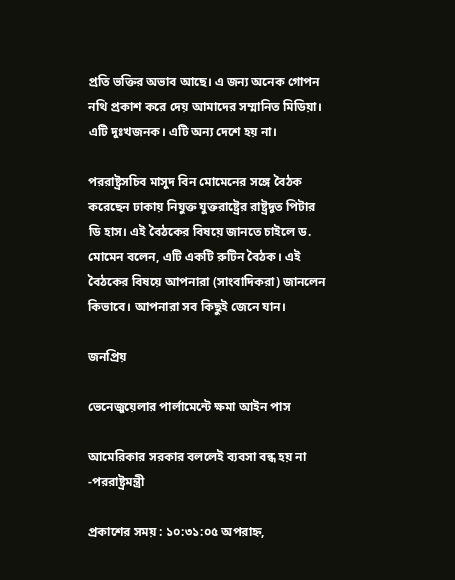প্রতি ভক্তির অভাব আছে। এ জন্য অনেক গোপন নথি প্রকাশ করে দেয় আমাদের সম্মানিত মিডিয়া। এটি দুঃখজনক। এটি অন্য দেশে হয় না।

পররাষ্ট্রসচিব মাসুদ বিন মোমেনের সঙ্গে বৈঠক করেছেন ঢাকায় নিযুক্ত যুক্তরাষ্ট্রের রাষ্ট্রদূত পিটার ডি হাস। এই বৈঠকের বিষয়ে জানতে চাইলে ড.  মোমেন বলেন, এটি একটি রুটিন বৈঠক। এই বৈঠকের বিষয়ে আপনারা (সাংবাদিকরা) জানলেন কিভাবে। আপনারা সব কিছুই জেনে যান।

জনপ্রিয়

ভেনেজুয়েলার পার্লামেন্টে ক্ষমা আইন পাস

আমেরিকার সরকার বললেই ব্যবসা বন্ধ হয় না -পররাষ্ট্রমন্ত্রী

প্রকাশের সময় : ১০:৩১:০৫ অপরাহ্ন,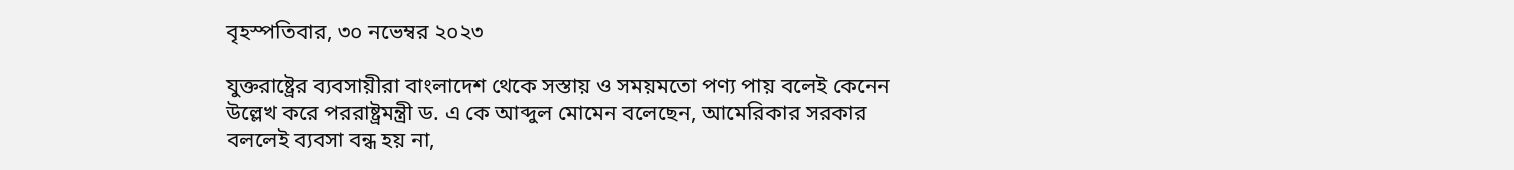বৃহস্পতিবার, ৩০ নভেম্বর ২০২৩

যুক্তরাষ্ট্রের ব্যবসায়ীরা বাংলাদেশ থেকে সস্তায় ও সময়মতো পণ্য পায় বলেই কেনেন উল্লেখ করে পররাষ্ট্রমন্ত্রী ড. এ কে আব্দুল মোমেন বলেছেন, আমেরিকার সরকার বললেই ব্যবসা বন্ধ হয় না,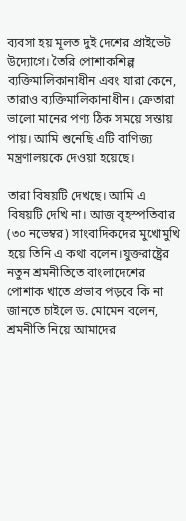ব্যবসা হয় মূলত দুই দেশের প্রাইভেট উদ্যোগে। তৈরি পোশাকশিল্প ব্যক্তিমালিকানাধীন এবং যারা কেনে, তারাও ব্যক্তিমালিকানাধীন। ক্রেতারা ভালো মানের পণ্য ঠিক সময়ে সস্তায় পায়। আমি শুনেছি এটি বাণিজ্য মন্ত্রণালয়কে দেওয়া হয়েছে।

তারা বিষয়টি দেখছে। আমি এ বিষয়টি দেখি না। আজ বৃহস্পতিবার (৩০ নভেম্বর) সাংবাদিকদের মুখোমুখি হয়ে তিনি এ কথা বলেন।যুক্তরাষ্ট্রের নতুন শ্রমনীতিতে বাংলাদেশের পোশাক খাতে প্রভাব পড়বে কি না জানতে চাইলে ড. মোমেন বলেন, শ্রমনীতি নিয়ে আমাদের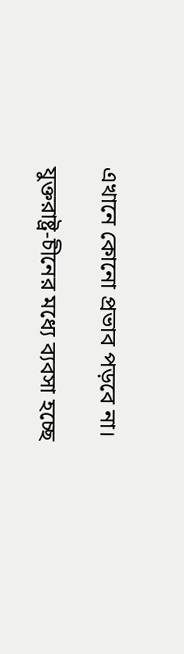এখানে কোনো প্রভাব পড়বে না।

যুক্তরাষ্ট্র-চীনের মধ্যে ব্যবসা হচ্ছে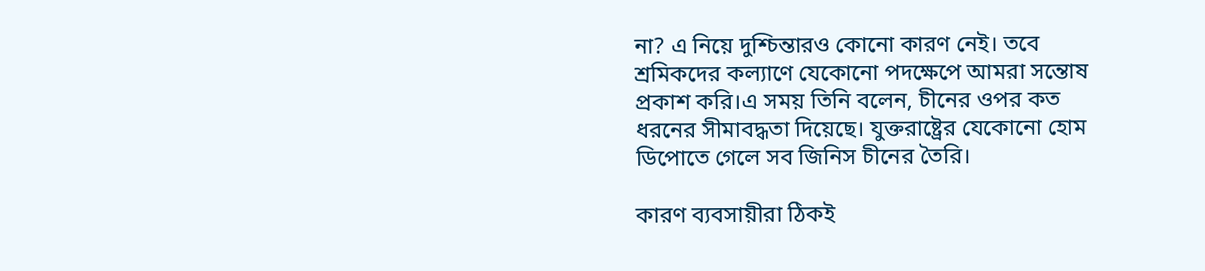না? এ নিয়ে দুশ্চিন্তারও কোনো কারণ নেই। তবে শ্রমিকদের কল্যাণে যেকোনো পদক্ষেপে আমরা সন্তোষ প্রকাশ করি।এ সময় তিনি বলেন, চীনের ওপর কত ধরনের সীমাবদ্ধতা দিয়েছে। যুক্তরাষ্ট্রের যেকোনো হোম ডিপোতে গেলে সব জিনিস চীনের তৈরি।

কারণ ব্যবসায়ীরা ঠিকই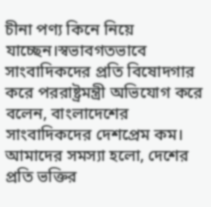চীনা পণ্য কিনে নিয়ে যাচ্ছেন।স্বভাবগতভাবে সাংবাদিকদের প্রতি বিষোদগার করে পররাষ্ট্রমন্ত্রী অভিযোগ করে বলেন, বাংলাদেশের সাংবাদিকদের দেশপ্রেম কম। আমাদের সমস্যা হলো, দেশের প্রতি ভক্তির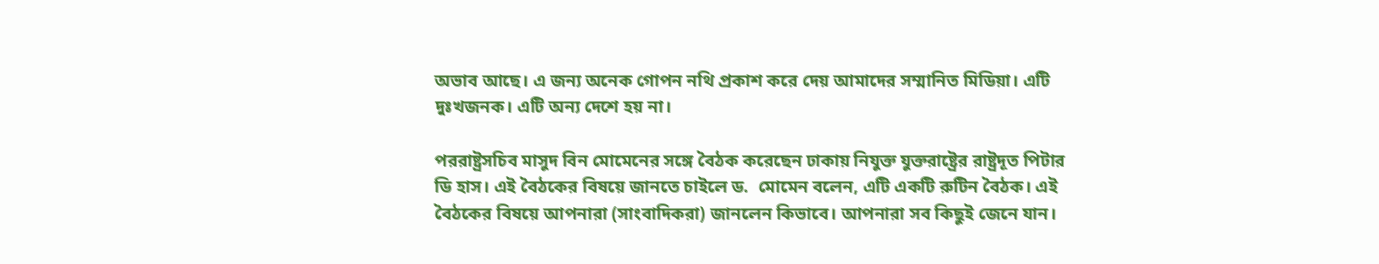অভাব আছে। এ জন্য অনেক গোপন নথি প্রকাশ করে দেয় আমাদের সম্মানিত মিডিয়া। এটি দুঃখজনক। এটি অন্য দেশে হয় না।

পররাষ্ট্রসচিব মাসুদ বিন মোমেনের সঙ্গে বৈঠক করেছেন ঢাকায় নিযুক্ত যুক্তরাষ্ট্রের রাষ্ট্রদূত পিটার ডি হাস। এই বৈঠকের বিষয়ে জানতে চাইলে ড.  মোমেন বলেন, এটি একটি রুটিন বৈঠক। এই বৈঠকের বিষয়ে আপনারা (সাংবাদিকরা) জানলেন কিভাবে। আপনারা সব কিছুই জেনে যান।